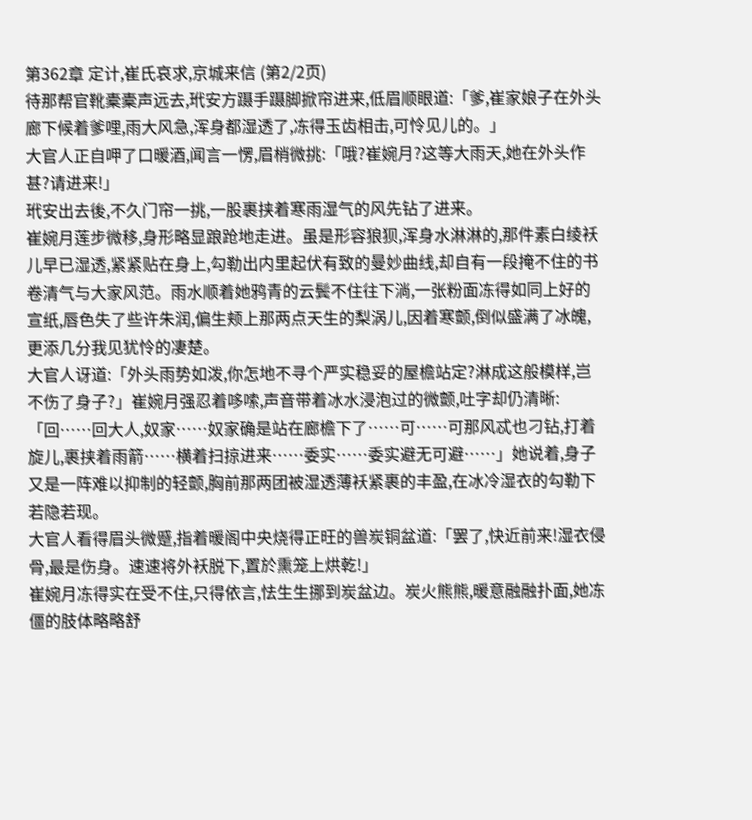第362章 定计,崔氏哀求,京城来信 (第2/2页)
待那帮官靴橐橐声远去,玳安方蹑手蹑脚掀帘进来,低眉顺眼道:「爹,崔家娘子在外头廊下候着爹哩,雨大风急,浑身都湿透了,冻得玉齿相击,可怜见儿的。」
大官人正自呷了口暖酒,闻言一愣,眉梢微挑:「哦?崔婉月?这等大雨天,她在外头作甚?请进来!」
玳安出去後,不久门帘一挑,一股裹挟着寒雨湿气的风先钻了进来。
崔婉月莲步微移,身形略显踉跄地走进。虽是形容狼狈,浑身水淋淋的,那件素白绫袄儿早已湿透,紧紧贴在身上,勾勒出内里起伏有致的曼妙曲线,却自有一段掩不住的书卷清气与大家风范。雨水顺着她鸦青的云鬓不住往下淌,一张粉面冻得如同上好的宣纸,唇色失了些许朱润,偏生颊上那两点天生的梨涡儿,因着寒颤,倒似盛满了冰魄,更添几分我见犹怜的凄楚。
大官人讶道:「外头雨势如泼,你怎地不寻个严实稳妥的屋檐站定?淋成这般模样,岂不伤了身子?」崔婉月强忍着哆嗦,声音带着冰水浸泡过的微颤,吐字却仍清晰:「回……回大人,奴家……奴家确是站在廊檐下了……可……可那风忒也刁钻,打着旋儿,裹挟着雨箭……横着扫掠进来……委实……委实避无可避……」她说着,身子又是一阵难以抑制的轻颤,胸前那两团被湿透薄袄紧裹的丰盈,在冰冷湿衣的勾勒下若隐若现。
大官人看得眉头微蹙,指着暖阁中央烧得正旺的兽炭铜盆道:「罢了,快近前来!湿衣侵骨,最是伤身。速速将外袄脱下,置於熏笼上烘乾!」
崔婉月冻得实在受不住,只得依言,怯生生挪到炭盆边。炭火熊熊,暖意融融扑面,她冻僵的肢体略略舒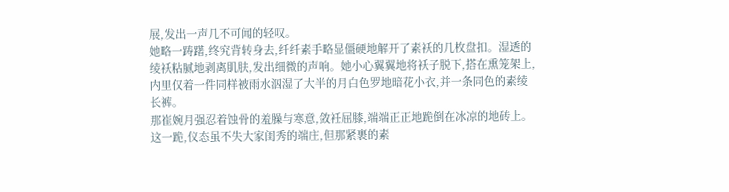展,发出一声几不可闻的轻叹。
她略一踌躇,终究背转身去,纤纤素手略显僵硬地解开了素袄的几枚盘扣。湿透的绫袄粘腻地剥离肌肤,发出细微的声响。她小心翼翼地将袄子脱下,搭在熏笼架上,内里仅着一件同样被雨水泅湿了大半的月白色罗地暗花小衣,并一条同色的素绫长裤。
那崔婉月强忍着蚀骨的羞臊与寒意,敛衽屈膝,端端正正地跪倒在冰凉的地砖上。这一跪,仪态虽不失大家闺秀的端庄,但那紧裹的素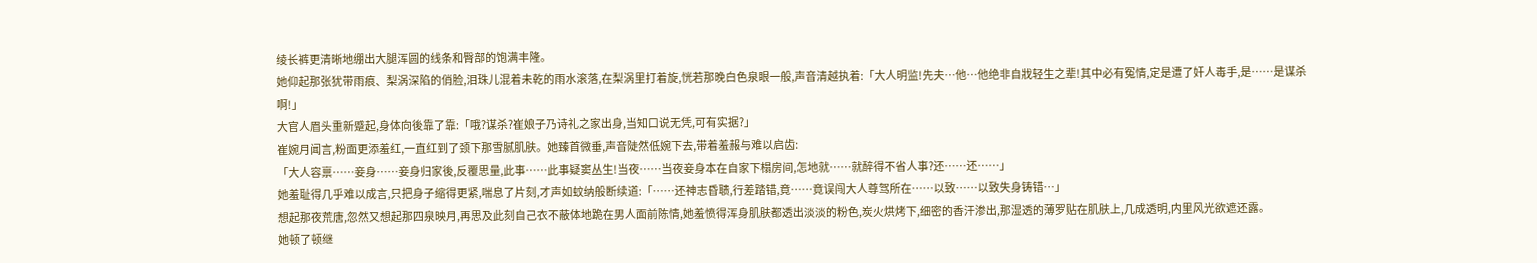绫长裤更清晰地绷出大腿浑圆的线条和臀部的饱满丰隆。
她仰起那张犹带雨痕、梨涡深陷的俏脸,泪珠儿混着未乾的雨水滚落,在梨涡里打着旋,恍若那晚白色泉眼一般,声音清越执着:「大人明监!先夫…他…他绝非自戕轻生之辈!其中必有冤情,定是遭了奸人毒手,是……是谋杀啊!」
大官人眉头重新蹙起,身体向後靠了靠:「哦?谋杀?崔娘子乃诗礼之家出身,当知口说无凭,可有实据?」
崔婉月闻言,粉面更添羞红,一直红到了颈下那雪腻肌肤。她臻首微垂,声音陡然低婉下去,带着羞赧与难以启齿:
「大人容禀……妾身……妾身归家後,反覆思量,此事……此事疑窦丛生!当夜……当夜妾身本在自家下榻房间,怎地就……就醉得不省人事?还……还……」
她羞耻得几乎难以成言,只把身子缩得更紧,喘息了片刻,才声如蚊纳般断续道:「……还神志昏聩,行差踏错,竟……竟误闯大人尊驾所在……以致……以致失身铸错…」
想起那夜荒唐,忽然又想起那四泉映月,再思及此刻自己衣不蔽体地跪在男人面前陈情,她羞愤得浑身肌肤都透出淡淡的粉色,炭火烘烤下,细密的香汗渗出,那湿透的薄罗贴在肌肤上,几成透明,内里风光欲遮还露。
她顿了顿继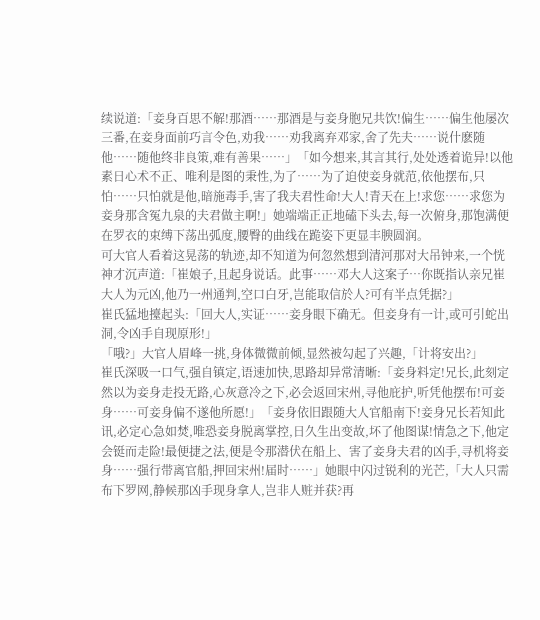续说道:「妾身百思不解!那酒……那酒是与妾身胞兄共饮!偏生……偏生他屡次三番,在妾身面前巧言令色,劝我……劝我离弃邓家,舍了先夫……说什麽随他……随他终非良策,难有善果……」「如今想来,其言其行,处处透着诡异!以他素日心术不正、唯利是图的秉性,为了……为了迫使妾身就范,依他摆布,只怕……只怕就是他,暗施毒手,害了我夫君性命!大人!青天在上!求您……求您为妾身那含冤九泉的夫君做主啊!」她端端正正地磕下头去,每一次俯身,那饱满便在罗衣的束缚下荡出弧度,腰臀的曲线在跪姿下更显丰腴圆润。
可大官人看着这晃荡的轨迹,却不知道为何忽然想到清河那对大吊钟来,一个恍神才沉声道:「崔娘子,且起身说话。此事……邓大人这案子…你既指认亲兄崔大人为元凶,他乃一州通判,空口白牙,岂能取信於人?可有半点凭据?」
崔氏猛地擡起头:「回大人,实证……妾身眼下确无。但妾身有一计,或可引蛇出洞,令凶手自现原形!」
「哦?」大官人眉峰一挑,身体微微前倾,显然被勾起了兴趣,「计将安出?」
崔氏深吸一口气,强自镇定,语速加快,思路却异常清晰:「妾身料定!兄长,此刻定然以为妾身走投无路,心灰意冷之下,必会返回宋州,寻他庇护,听凭他摆布!可妾身……可妾身偏不遂他所愿!」「妾身依旧跟随大人官船南下!妾身兄长若知此讯,必定心急如焚,唯恐妾身脱离掌控,日久生出变故,坏了他图谋!情急之下,他定会铤而走险!最便捷之法,便是令那潜伏在船上、害了妾身夫君的凶手,寻机将妾身……强行带离官船,押回宋州!届时……」她眼中闪过锐利的光芒,「大人只需布下罗网,静候那凶手现身拿人,岂非人赃并获?再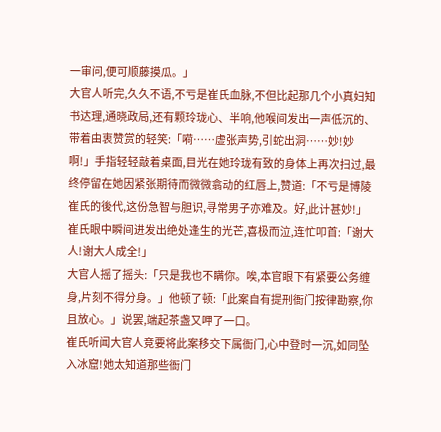一审问,便可顺藤摸瓜。」
大官人听完,久久不语,不亏是崔氏血脉,不但比起那几个小真妇知书达理,通晓政局,还有颗玲珑心、半响,他喉间发出一声低沉的、带着由衷赞赏的轻笑:「嗬……虚张声势,引蛇出洞……妙!妙啊!」手指轻轻敲着桌面,目光在她玲珑有致的身体上再次扫过,最终停留在她因紧张期待而微微翕动的红唇上,赞道:「不亏是博陵崔氏的後代,这份急智与胆识,寻常男子亦难及。好,此计甚妙!」
崔氏眼中瞬间进发出绝处逢生的光芒,喜极而泣,连忙叩首:「谢大人!谢大人成全!」
大官人摇了摇头:「只是我也不瞒你。唉,本官眼下有紧要公务缠身,片刻不得分身。」他顿了顿:「此案自有提刑衙门按律勘察,你且放心。」说罢,端起茶盏又呷了一口。
崔氏听闻大官人竞要将此案移交下属衙门,心中登时一沉,如同坠入冰窟!她太知道那些衙门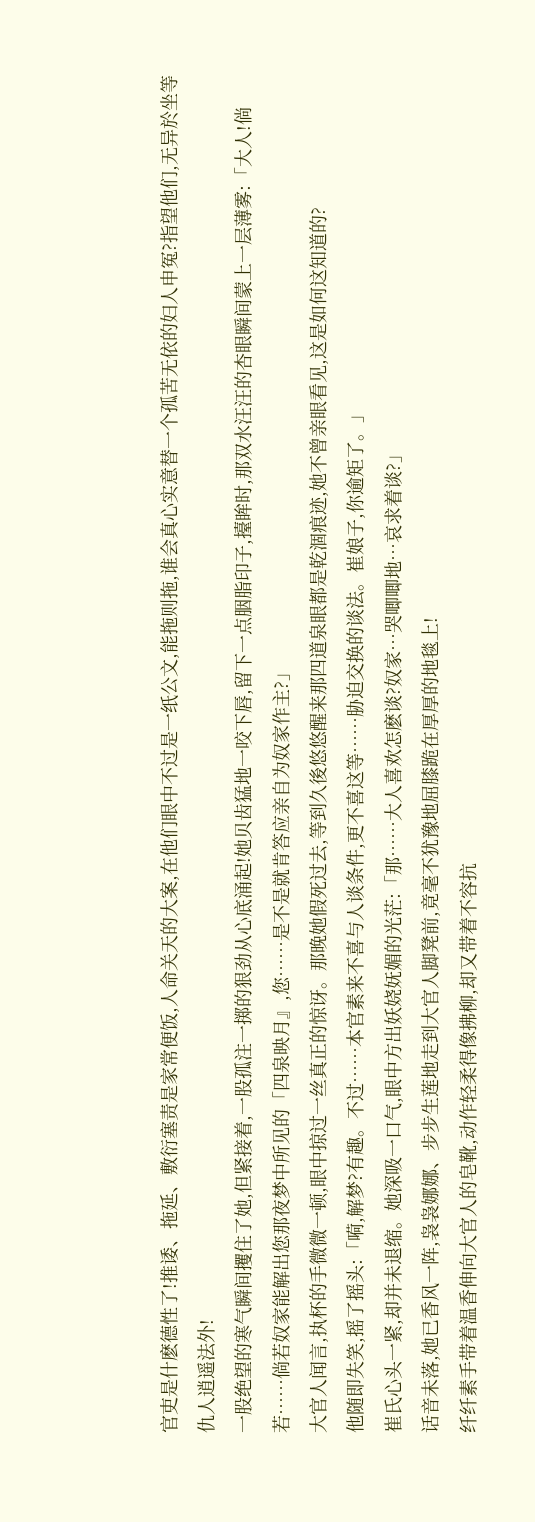官吏是什麽德性了!推诿、拖延、敷衍塞责是家常便饭,人命关天的大案,在他们眼中不过是一纸公文,能拖则拖,谁会真心实意替一个孤苦无依的妇人申冤?指望他们,无异於坐等仇人逍遥法外!
一股绝望的寒气瞬间攫住了她,但紧接着,一股孤注一掷的狠劲从心底涌起!她贝齿猛地一咬下唇,留下一点胭脂印子,擡眸时,那双水汪汪的杏眼瞬间蒙上一层薄雾:「大人!倘若……倘若奴家能解出您那夜梦中所见的「四泉映月』,您……是不是就肯答应亲自为奴家作主?」
大官人闻言,执杯的手微微一顿,眼中掠过一丝真正的惊讶。那晚她假死过去,等到久後悠悠醒来那四道泉眼都是乾涸痕迹,她不曾亲眼看见,这是如何这知道的?
他随即失笑,摇了摇头:「嗬,解梦?有趣。不过……本官素来不喜与人谈条件,更不喜这等……胁迫交换的谈法。崔娘子,你逾矩了。」
崔氏心头一紧,却并未退缩。她深吸一口气,眼中方出妖娆妩媚的光茫:「那……大人喜欢怎麽谈?奴家…哭唧唧地…哀求着谈?」
话音未落,她已香风一阵,袅袅娜娜、步步生莲地走到大官人脚凳前,竟毫不犹豫地屈膝跪在厚厚的地毯上!
纤纤素手带着温香伸向大官人的皂靴,动作轻柔得像拂柳,却又带着不容抗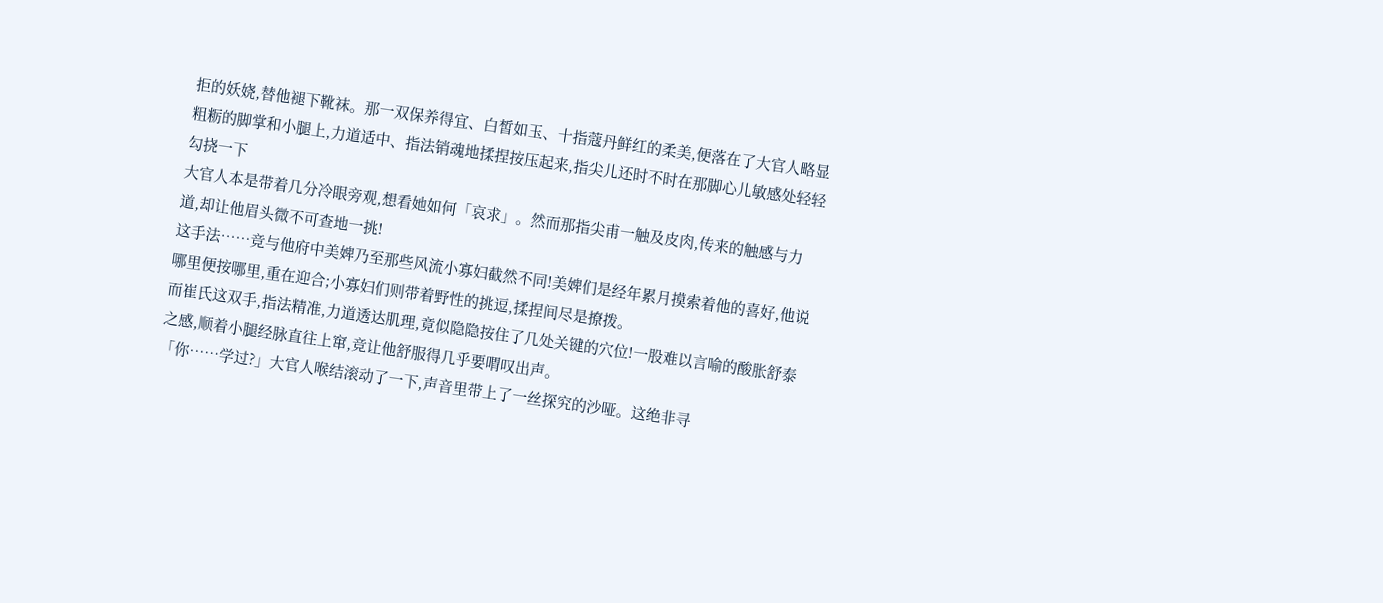拒的妖娆,替他褪下靴袜。那一双保养得宜、白皙如玉、十指蔻丹鲜红的柔美,便落在了大官人略显粗粝的脚掌和小腿上,力道适中、指法销魂地揉捏按压起来,指尖儿还时不时在那脚心儿敏感处轻轻勾挠一下
大官人本是带着几分冷眼旁观,想看她如何「哀求」。然而那指尖甫一触及皮肉,传来的触感与力道,却让他眉头微不可查地一挑!
这手法……竞与他府中美婢乃至那些风流小寡妇截然不同!美婢们是经年累月摸索着他的喜好,他说哪里便按哪里,重在迎合;小寡妇们则带着野性的挑逗,揉捏间尽是撩拨。
而崔氏这双手,指法精准,力道透达肌理,竟似隐隐按住了几处关键的穴位!一股难以言喻的酸胀舒泰之感,顺着小腿经脉直往上窜,竞让他舒服得几乎要喟叹出声。
「你……学过?」大官人喉结滚动了一下,声音里带上了一丝探究的沙哑。这绝非寻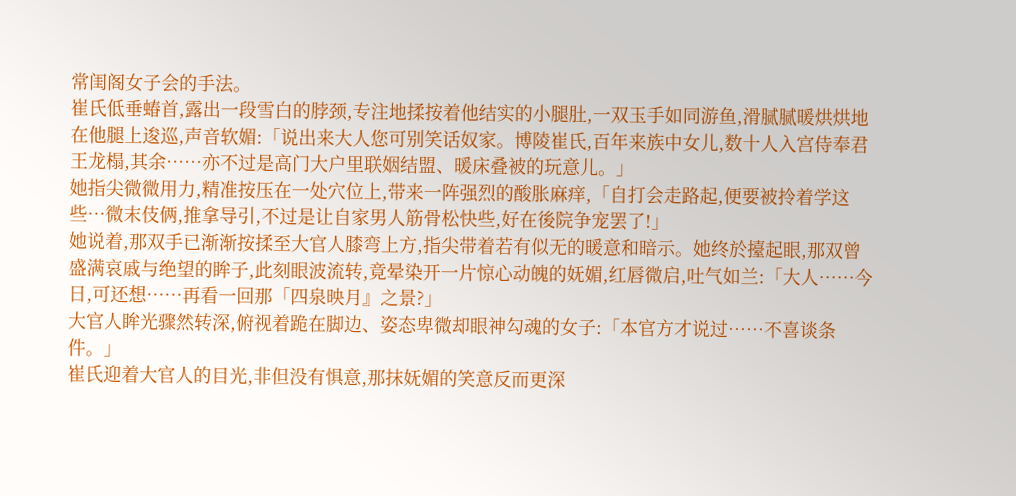常闺阁女子会的手法。
崔氏低垂蝽首,露出一段雪白的脖颈,专注地揉按着他结实的小腿肚,一双玉手如同游鱼,滑腻腻暖烘烘地在他腿上逡巡,声音软媚:「说出来大人您可别笑话奴家。博陵崔氏,百年来族中女儿,数十人入宫侍奉君王龙榻,其余……亦不过是高门大户里联姻结盟、暖床叠被的玩意儿。」
她指尖微微用力,精准按压在一处穴位上,带来一阵强烈的酸胀麻痒,「自打会走路起,便要被拎着学这些…微末伎俩,推拿导引,不过是让自家男人筋骨松快些,好在後院争宠罢了!」
她说着,那双手已渐渐按揉至大官人膝弯上方,指尖带着若有似无的暖意和暗示。她终於擡起眼,那双曾盛满哀戚与绝望的眸子,此刻眼波流转,竟晕染开一片惊心动魄的妩媚,红唇微启,吐气如兰:「大人……今日,可还想……再看一回那「四泉映月』之景?」
大官人眸光骤然转深,俯视着跪在脚边、姿态卑微却眼神勾魂的女子:「本官方才说过……不喜谈条件。」
崔氏迎着大官人的目光,非但没有惧意,那抹妩媚的笑意反而更深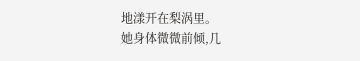地漾开在梨涡里。
她身体微微前倾,几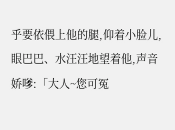乎要依偎上他的腿,仰着小脸儿,眼巴巴、水汪汪地望着他,声音娇嗲:「大人~您可冤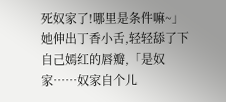死奴家了!哪里是条件嘛~」她伸出丁香小舌,轻轻舔了下自己嫣红的唇瓣,「是奴家……奴家自个儿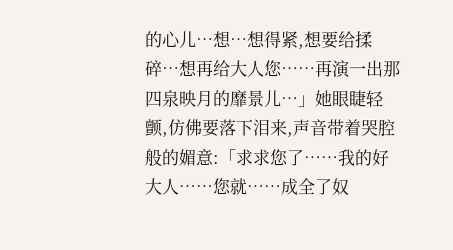的心儿…想…想得紧,想要给揉碎…想再给大人您……再演一出那四泉映月的靡景儿…」她眼睫轻颤,仿佛要落下泪来,声音带着哭腔般的媚意:「求求您了……我的好大人……您就……成全了奴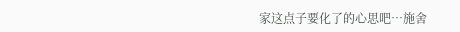家这点子要化了的心思吧…施舍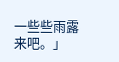一些些雨露来吧。」